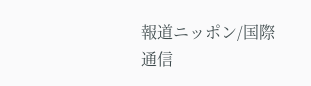報道ニッポン/国際通信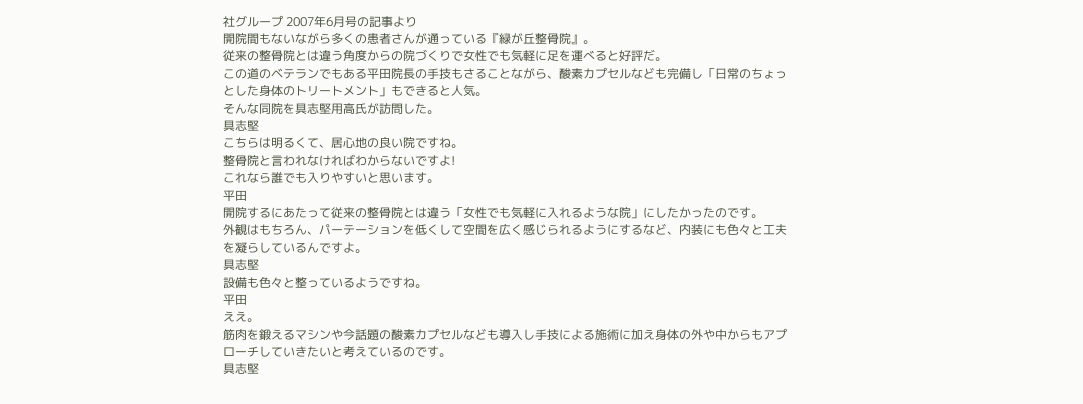社グループ 2007年6月号の記事より
開院間もないながら多くの患者さんが通っている『緑が丘整骨院』。
従来の整骨院とは違う角度からの院づくりで女性でも気軽に足を運べると好評だ。
この道のベテランでもある平田院長の手技もさることながら、酸素カプセルなども完備し「日常のちょっとした身体のトリートメント」もできると人気。
そんな同院を具志堅用高氏が訪問した。
具志堅
こちらは明るくて、居心地の良い院ですね。
整骨院と言われなければわからないですよ!
これなら誰でも入りやすいと思います。
平田
開院するにあたって従来の整骨院とは違う「女性でも気軽に入れるような院」にしたかったのです。
外観はもちろん、パーテーションを低くして空間を広く感じられるようにするなど、内装にも色々と工夫を凝らしているんですよ。
具志堅
設備も色々と整っているようですね。
平田
ええ。
筋肉を鍛えるマシンや今話題の酸素カプセルなども導入し手技による施術に加え身体の外や中からもアプローチしていきたいと考えているのです。
具志堅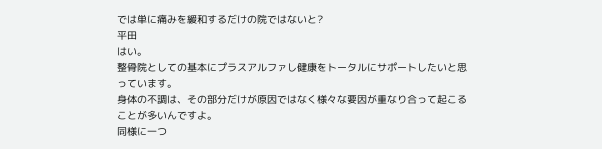では単に痛みを緩和するだけの院ではないと?
平田
はい。
整骨院としての基本にプラスアルファし健康をトータルにサポートしたいと思っています。
身体の不調は、その部分だけが原因ではなく様々な要因が重なり合って起こることが多いんですよ。
同様に一つ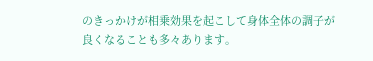のきっかけが相乗効果を起こして身体全体の調子が良くなることも多々あります。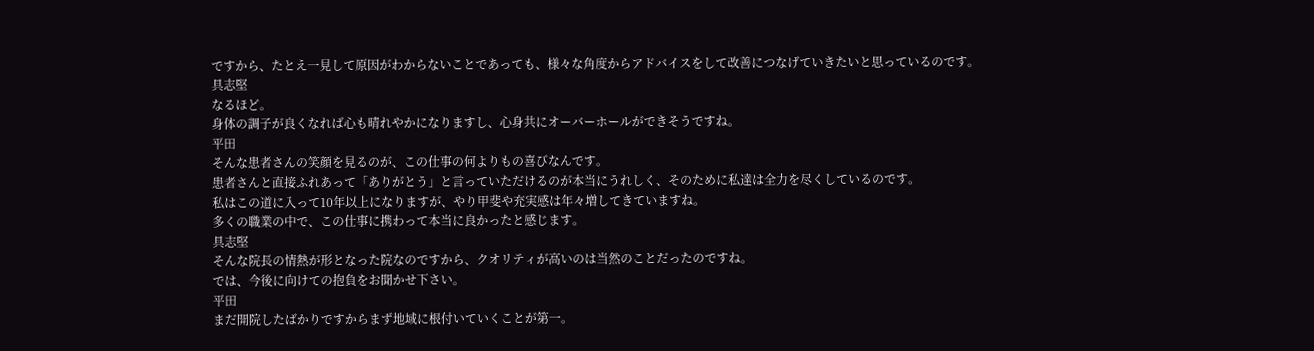ですから、たとえ一見して原因がわからないことであっても、様々な角度からアドバイスをして改善につなげていきたいと思っているのです。
具志堅
なるほど。
身体の調子が良くなれば心も晴れやかになりますし、心身共にオーバーホールができそうですね。
平田
そんな患者さんの笑顔を見るのが、この仕事の何よりもの喜びなんです。
患者さんと直接ふれあって「ありがとう」と言っていただけるのが本当にうれしく、そのために私達は全力を尽くしているのです。
私はこの道に入って10年以上になりますが、やり甲斐や充実感は年々増してきていますね。
多くの職業の中で、この仕事に携わって本当に良かったと感じます。
具志堅
そんな院長の情熱が形となった院なのですから、クオリティが高いのは当然のことだったのですね。
では、今後に向けての抱負をお聞かせ下さい。
平田
まだ開院したばかりですからまず地域に根付いていくことが第一。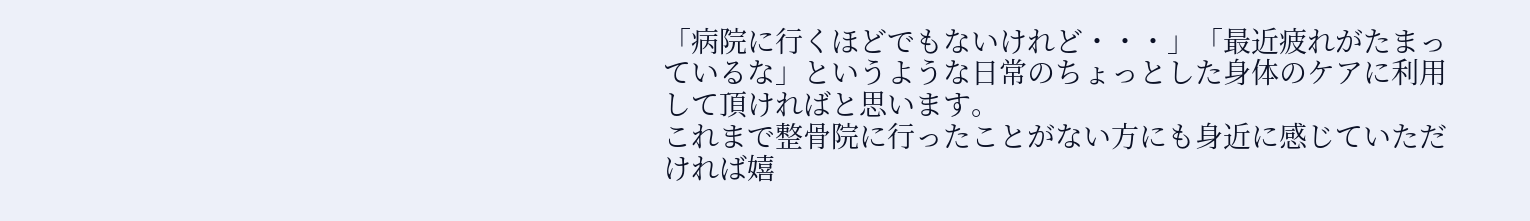「病院に行くほどでもないけれど・・・」「最近疲れがたまっているな」というような日常のちょっとした身体のケアに利用して頂ければと思います。
これまで整骨院に行ったことがない方にも身近に感じていただければ嬉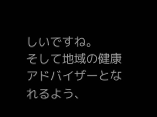しいですね。
そして地域の健康アドバイザーとなれるよう、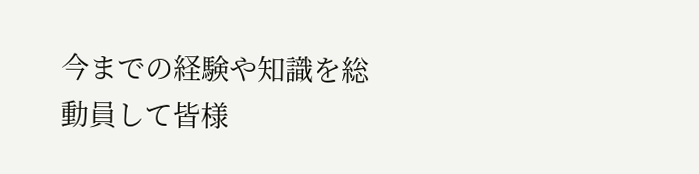今までの経験や知識を総動員して皆様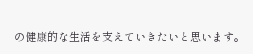の健康的な生活を支えていきたいと思います。